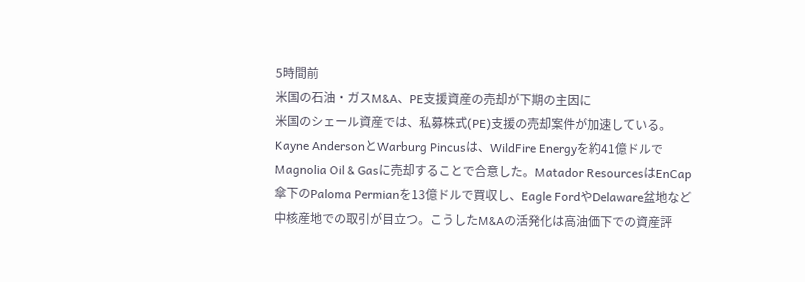5時間前
米国の石油・ガスM&A、PE支援資産の売却が下期の主因に
米国のシェール資産では、私募株式(PE)支援の売却案件が加速している。Kayne AndersonとWarburg Pincusは、WildFire Energyを約41億ドルでMagnolia Oil & Gasに売却することで合意した。Matador ResourcesはEnCap傘下のPaloma Permianを13億ドルで買収し、Eagle FordやDelaware盆地など中核産地での取引が目立つ。こうしたM&Aの活発化は高油価下での資産評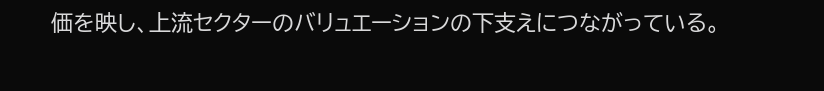価を映し、上流セクターのバリュエーションの下支えにつながっている。